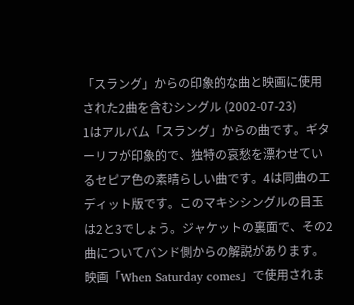「スラング」からの印象的な曲と映画に使用された2曲を含むシングル (2002-07-23)
1はアルバム「スラング」からの曲です。ギターリフが印象的で、独特の哀愁を漂わせているセピア色の素晴らしい曲です。4は同曲のエディット版です。このマキシシングルの目玉は2と3でしょう。ジャケットの裏面で、その2曲についてバンド側からの解説があります。映画「When Saturday comes」で使用されま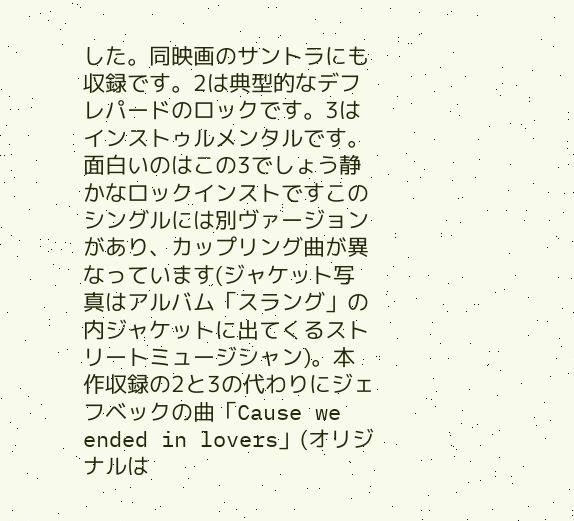した。同映画のサントラにも収録です。2は典型的なデフレパードのロックです。3はインストゥルメンタルです。面白いのはこの3でしょう静かなロックインストですこのシングルには別ヴァージョンがあり、カップリング曲が異なっています(ジャケット写真はアルバム「スラング」の内ジャケットに出てくるストリートミュージシャン)。本作収録の2と3の代わりにジェフベックの曲「Cause we ended in lovers」(オリジナルは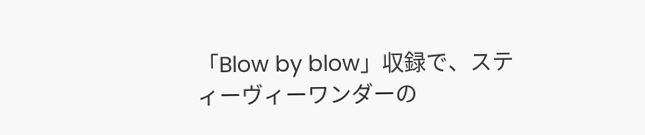「Blow by blow」収録で、スティーヴィーワンダーの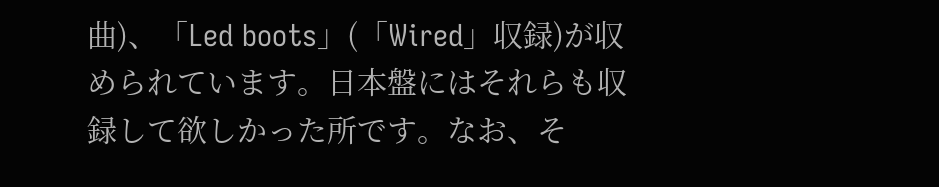曲)、「Led boots」(「Wired」収録)が収められています。日本盤にはそれらも収録して欲しかった所です。なお、そ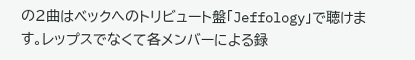の2曲はベックへのトリビュート盤「Jeffology」で聴けます。レップスでなくて各メンバーによる録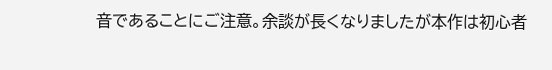音であることにご注意。余談が長くなりましたが本作は初心者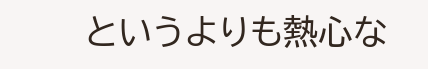というよりも熱心な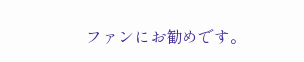ファンにお勧めです。